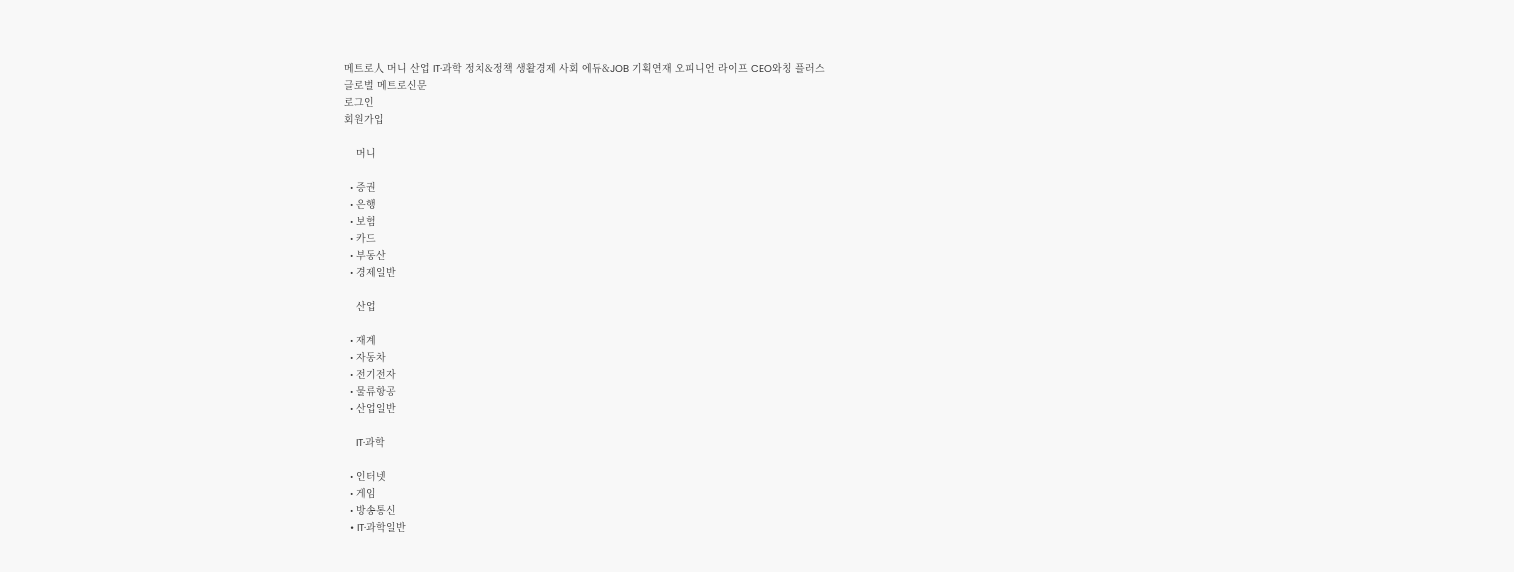메트로人 머니 산업 IT·과학 정치&정책 생활경제 사회 에듀&JOB 기획연재 오피니언 라이프 CEO와칭 플러스
글로벌 메트로신문
로그인
회원가입

    머니

  • 증권
  • 은행
  • 보험
  • 카드
  • 부동산
  • 경제일반

    산업

  • 재계
  • 자동차
  • 전기전자
  • 물류항공
  • 산업일반

    IT·과학

  • 인터넷
  • 게임
  • 방송통신
  • IT·과학일반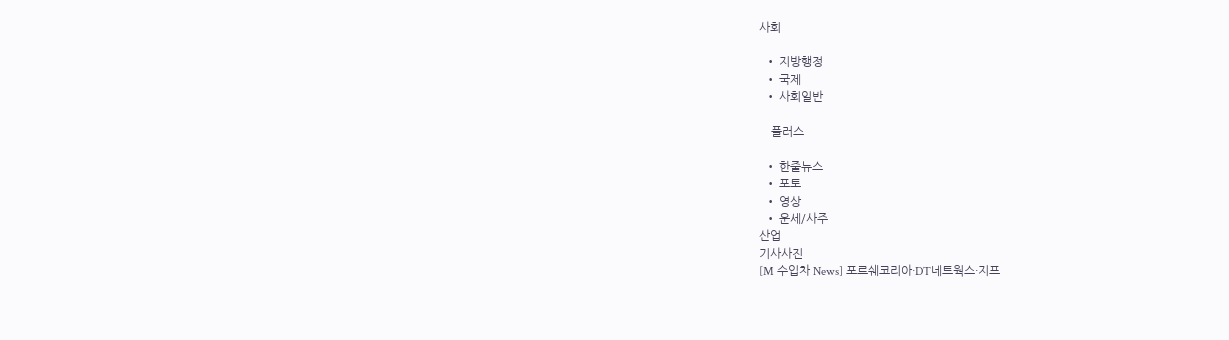사회

  • 지방행정
  • 국제
  • 사회일반

    플러스

  • 한줄뉴스
  • 포토
  • 영상
  • 운세/사주
산업
기사사진
[M 수입차 News] 포르쉐코리아·DT네트웍스·지프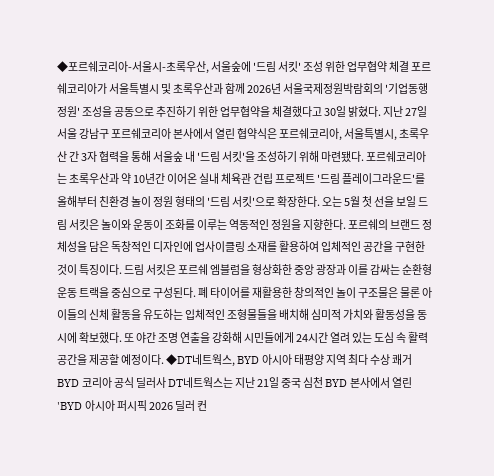◆포르쉐코리아-서울시-초록우산, 서울숲에 '드림 서킷' 조성 위한 업무협약 체결 포르쉐코리아가 서울특별시 및 초록우산과 함께 2026년 서울국제정원박람회의 '기업동행정원' 조성을 공동으로 추진하기 위한 업무협약을 체결했다고 30일 밝혔다. 지난 27일 서울 강남구 포르쉐코리아 본사에서 열린 협약식은 포르쉐코리아, 서울특별시, 초록우산 간 3자 협력을 통해 서울숲 내 '드림 서킷'을 조성하기 위해 마련됐다. 포르쉐코리아는 초록우산과 약 10년간 이어온 실내 체육관 건립 프로젝트 '드림 플레이그라운드'를 올해부터 친환경 놀이 정원 형태의 '드림 서킷'으로 확장한다. 오는 5월 첫 선을 보일 드림 서킷은 놀이와 운동이 조화를 이루는 역동적인 정원을 지향한다. 포르쉐의 브랜드 정체성을 담은 독창적인 디자인에 업사이클링 소재를 활용하여 입체적인 공간을 구현한 것이 특징이다. 드림 서킷은 포르쉐 엠블럼을 형상화한 중앙 광장과 이를 감싸는 순환형 운동 트랙을 중심으로 구성된다. 폐 타이어를 재활용한 창의적인 놀이 구조물은 물론 아이들의 신체 활동을 유도하는 입체적인 조형물들을 배치해 심미적 가치와 활동성을 동시에 확보했다. 또 야간 조명 연출을 강화해 시민들에게 24시간 열려 있는 도심 속 활력 공간을 제공할 예정이다. ◆DT네트웍스, BYD 아시아 태평양 지역 최다 수상 쾌거 BYD 코리아 공식 딜러사 DT네트웍스는 지난 21일 중국 심천 BYD 본사에서 열린 'BYD 아시아 퍼시픽 2026 딜러 컨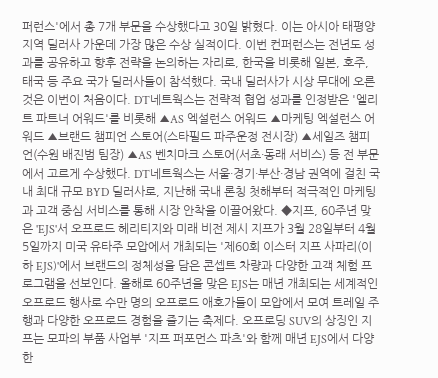퍼런스'에서 총 7개 부문을 수상했다고 30일 밝혔다. 이는 아시아 태평양 지역 딜러사 가운데 가장 많은 수상 실적이다. 이번 컨퍼런스는 전년도 성과를 공유하고 향후 전략을 논의하는 자리로, 한국을 비롯해 일본, 호주, 태국 등 주요 국가 딜러사들이 참석했다. 국내 딜러사가 시상 무대에 오른 것은 이번이 처음이다. DT네트웍스는 전략적 협업 성과를 인정받은 '엘리트 파트너 어워드'를 비롯해 ▲AS 엑설런스 어워드 ▲마케팅 엑설런스 어워드 ▲브랜드 챔피언 스토어(스타필드 파주운정 전시장) ▲세일즈 챔피언(수원 배진범 팀장) ▲AS 벤치마크 스토어(서초·동래 서비스) 등 전 부문에서 고르게 수상했다. DT네트웍스는 서울·경기·부산·경남 권역에 걸친 국내 최대 규모 BYD 딜러사로, 지난해 국내 론칭 첫해부터 적극적인 마케팅과 고객 중심 서비스를 통해 시장 안착을 이끌어왔다. ◆지프, 60주년 맞은 'EJS'서 오프로드 헤리티지와 미래 비전 제시 지프가 3월 28일부터 4월 5일까지 미국 유타주 모압에서 개최되는 '제60회 이스터 지프 사파리(이하 EJS)'에서 브랜드의 정체성을 담은 콘셉트 차량과 다양한 고객 체험 프로그램을 선보인다. 올해로 60주년을 맞은 EJS는 매년 개최되는 세계적인 오프로드 행사로 수만 명의 오프로드 애호가들이 모압에서 모여 트레일 주행과 다양한 오프로드 경험을 즐기는 축제다. 오프로딩 SUV의 상징인 지프는 모파의 부품 사업부 '지프 퍼포먼스 파츠'와 함께 매년 EJS에서 다양한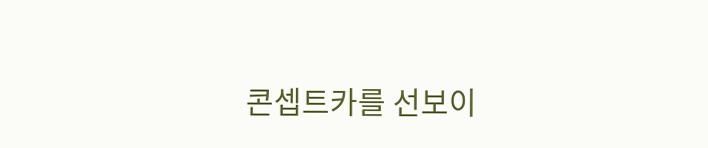콘셉트카를 선보이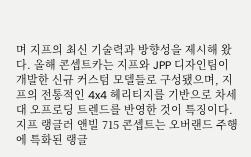며 지프의 최신 기술력과 방향성을 제시해 왔다. 올해 콘셉트카는 지프와 JPP 디자인팀이 개발한 신규 커스텀 모델들로 구성됐으며, 지프의 전통적인 4x4 헤리티지를 기반으로 차세대 오프로딩 트렌드를 반영한 것이 특징이다. 지프 랭글러 앤빌 715 콘셉트는 오버랜드 주행에 특화된 랭글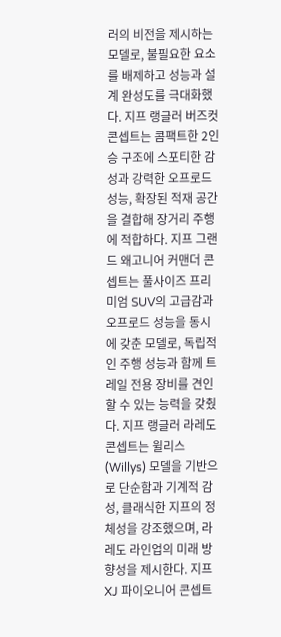러의 비전을 제시하는 모델로, 불필요한 요소를 배제하고 성능과 설계 완성도를 극대화했다. 지프 랭글러 버즈컷 콘셉트는 콤팩트한 2인승 구조에 스포티한 감성과 강력한 오프로드 성능, 확장된 적재 공간을 결합해 장거리 주행에 적합하다. 지프 그랜드 왜고니어 커맨더 콘셉트는 풀사이즈 프리미엄 SUV의 고급감과 오프로드 성능을 동시에 갖춘 모델로, 독립적인 주행 성능과 함께 트레일 전용 장비를 견인할 수 있는 능력을 갖췄다. 지프 랭글러 라레도 콘셉트는 윌리스(Willys) 모델을 기반으로 단순함과 기계적 감성, 클래식한 지프의 정체성을 강조했으며, 라레도 라인업의 미래 방향성을 제시한다. 지프 XJ 파이오니어 콘셉트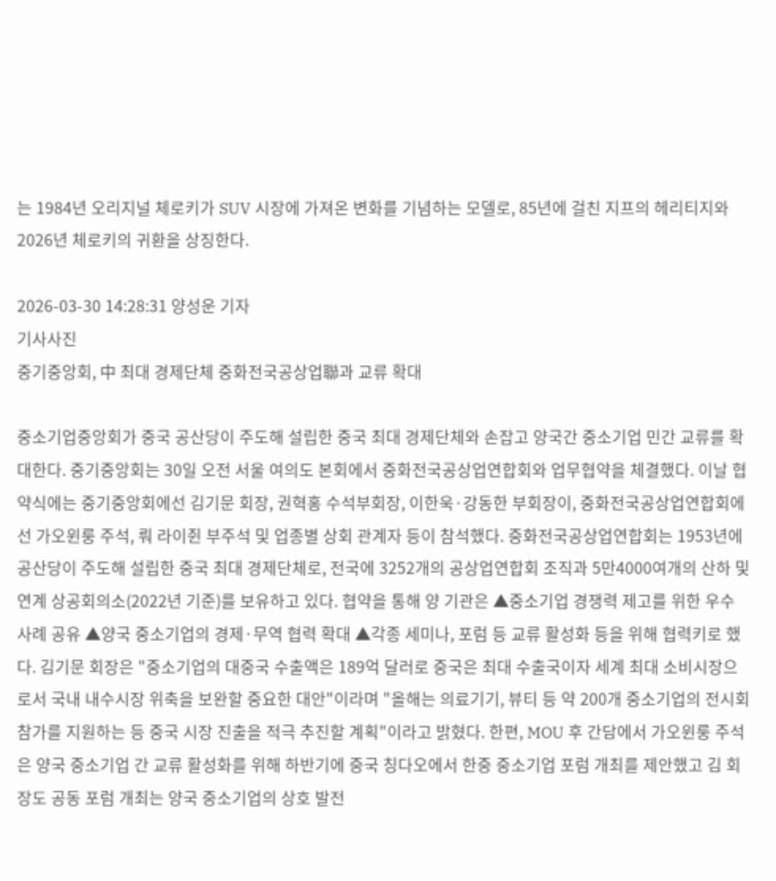는 1984년 오리지널 체로키가 SUV 시장에 가져온 변화를 기념하는 모델로, 85년에 걸친 지프의 헤리티지와 2026년 체로키의 귀환을 상징한다.

2026-03-30 14:28:31 양성운 기자
기사사진
중기중앙회, 中 최대 경제단체 중화전국공상업聯과 교류 확대

중소기업중앙회가 중국 공산당이 주도해 설립한 중국 최대 경제단체와 손잡고 양국간 중소기업 민간 교류를 확대한다. 중기중앙회는 30일 오전 서울 여의도 본회에서 중화전국공상업연합회와 업무협약을 체결했다. 이날 협약식에는 중기중앙회에선 김기문 회장, 권혁홍 수석부회장, 이한욱·강동한 부회장이, 중화전국공상업연합회에선 가오윈룽 주석, 뤄 라이쥔 부주석 및 업종별 상회 관계자 등이 참석했다. 중화전국공상업연합회는 1953년에 공산당이 주도해 설립한 중국 최대 경제단체로, 전국에 3252개의 공상업연합회 조직과 5만4000여개의 산하 및 연계 상공회의소(2022년 기준)를 보유하고 있다. 협약을 통해 양 기관은 ▲중소기업 경쟁력 제고를 위한 우수 사례 공유 ▲양국 중소기업의 경제·무역 협력 확대 ▲각종 세미나, 포럼 등 교류 활성화 등을 위해 협력키로 했다. 김기문 회장은 "중소기업의 대중국 수출액은 189억 달러로 중국은 최대 수출국이자 세계 최대 소비시장으로서 국내 내수시장 위축을 보완할 중요한 대안"이라며 "올해는 의료기기, 뷰티 등 약 200개 중소기업의 전시회 참가를 지원하는 등 중국 시장 진출을 적극 추진할 계획"이라고 밝혔다. 한편, MOU 후 간담에서 가오윈룽 주석은 양국 중소기업 간 교류 활성화를 위해 하반기에 중국 칭다오에서 한중 중소기업 포럼 개최를 제안했고 김 회장도 공동 포럼 개최는 양국 중소기업의 상호 발전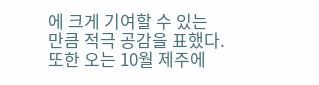에 크게 기여할 수 있는 만큼 적극 공감을 표했다. 또한 오는 10월 제주에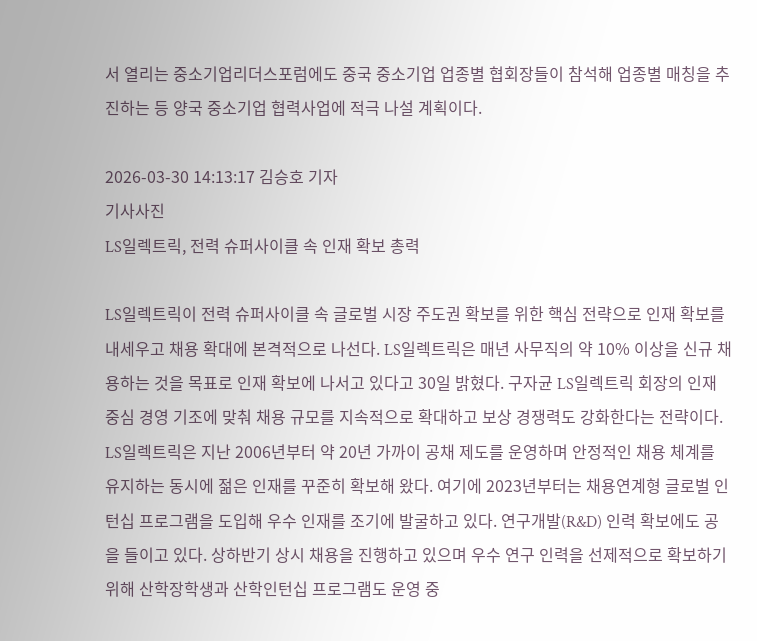서 열리는 중소기업리더스포럼에도 중국 중소기업 업종별 협회장들이 참석해 업종별 매칭을 추진하는 등 양국 중소기업 협력사업에 적극 나설 계획이다.

2026-03-30 14:13:17 김승호 기자
기사사진
LS일렉트릭, 전력 슈퍼사이클 속 인재 확보 총력

LS일렉트릭이 전력 슈퍼사이클 속 글로벌 시장 주도권 확보를 위한 핵심 전략으로 인재 확보를 내세우고 채용 확대에 본격적으로 나선다. LS일렉트릭은 매년 사무직의 약 10% 이상을 신규 채용하는 것을 목표로 인재 확보에 나서고 있다고 30일 밝혔다. 구자균 LS일렉트릭 회장의 인재 중심 경영 기조에 맞춰 채용 규모를 지속적으로 확대하고 보상 경쟁력도 강화한다는 전략이다. LS일렉트릭은 지난 2006년부터 약 20년 가까이 공채 제도를 운영하며 안정적인 채용 체계를 유지하는 동시에 젊은 인재를 꾸준히 확보해 왔다. 여기에 2023년부터는 채용연계형 글로벌 인턴십 프로그램을 도입해 우수 인재를 조기에 발굴하고 있다. 연구개발(R&D) 인력 확보에도 공을 들이고 있다. 상하반기 상시 채용을 진행하고 있으며 우수 연구 인력을 선제적으로 확보하기 위해 산학장학생과 산학인턴십 프로그램도 운영 중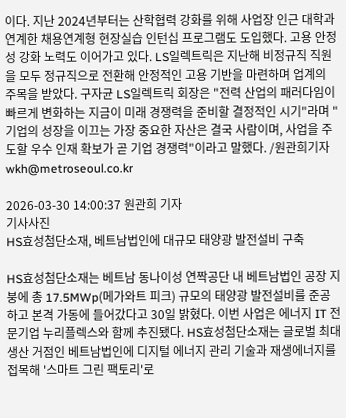이다. 지난 2024년부터는 산학협력 강화를 위해 사업장 인근 대학과 연계한 채용연계형 현장실습 인턴십 프로그램도 도입했다. 고용 안정성 강화 노력도 이어가고 있다. LS일렉트릭은 지난해 비정규직 직원을 모두 정규직으로 전환해 안정적인 고용 기반을 마련하며 업계의 주목을 받았다. 구자균 LS일렉트릭 회장은 "전력 산업의 패러다임이 빠르게 변화하는 지금이 미래 경쟁력을 준비할 결정적인 시기"라며 "기업의 성장을 이끄는 가장 중요한 자산은 결국 사람이며, 사업을 주도할 우수 인재 확보가 곧 기업 경쟁력"이라고 말했다. /원관희기자 wkh@metroseoul.co.kr

2026-03-30 14:00:37 원관희 기자
기사사진
HS효성첨단소재, 베트남법인에 대규모 태양광 발전설비 구축

HS효성첨단소재는 베트남 동나이성 연짝공단 내 베트남법인 공장 지붕에 총 17.5MWp(메가와트 피크) 규모의 태양광 발전설비를 준공하고 본격 가동에 들어갔다고 30일 밝혔다. 이번 사업은 에너지 IT 전문기업 누리플렉스와 함께 추진됐다. HS효성첨단소재는 글로벌 최대 생산 거점인 베트남법인에 디지털 에너지 관리 기술과 재생에너지를 접목해 '스마트 그린 팩토리'로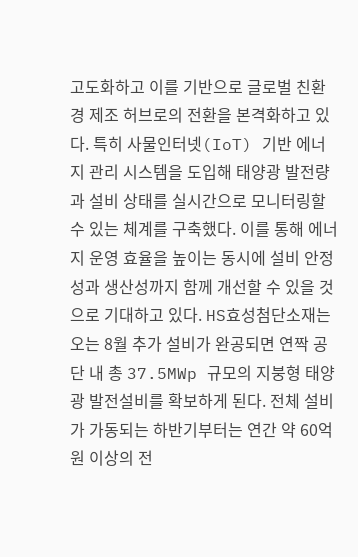고도화하고 이를 기반으로 글로벌 친환경 제조 허브로의 전환을 본격화하고 있다. 특히 사물인터넷(IoT) 기반 에너지 관리 시스템을 도입해 태양광 발전량과 설비 상태를 실시간으로 모니터링할 수 있는 체계를 구축했다. 이를 통해 에너지 운영 효율을 높이는 동시에 설비 안정성과 생산성까지 함께 개선할 수 있을 것으로 기대하고 있다. HS효성첨단소재는 오는 8월 추가 설비가 완공되면 연짝 공단 내 총 37.5MWp 규모의 지붕형 태양광 발전설비를 확보하게 된다. 전체 설비가 가동되는 하반기부터는 연간 약 60억원 이상의 전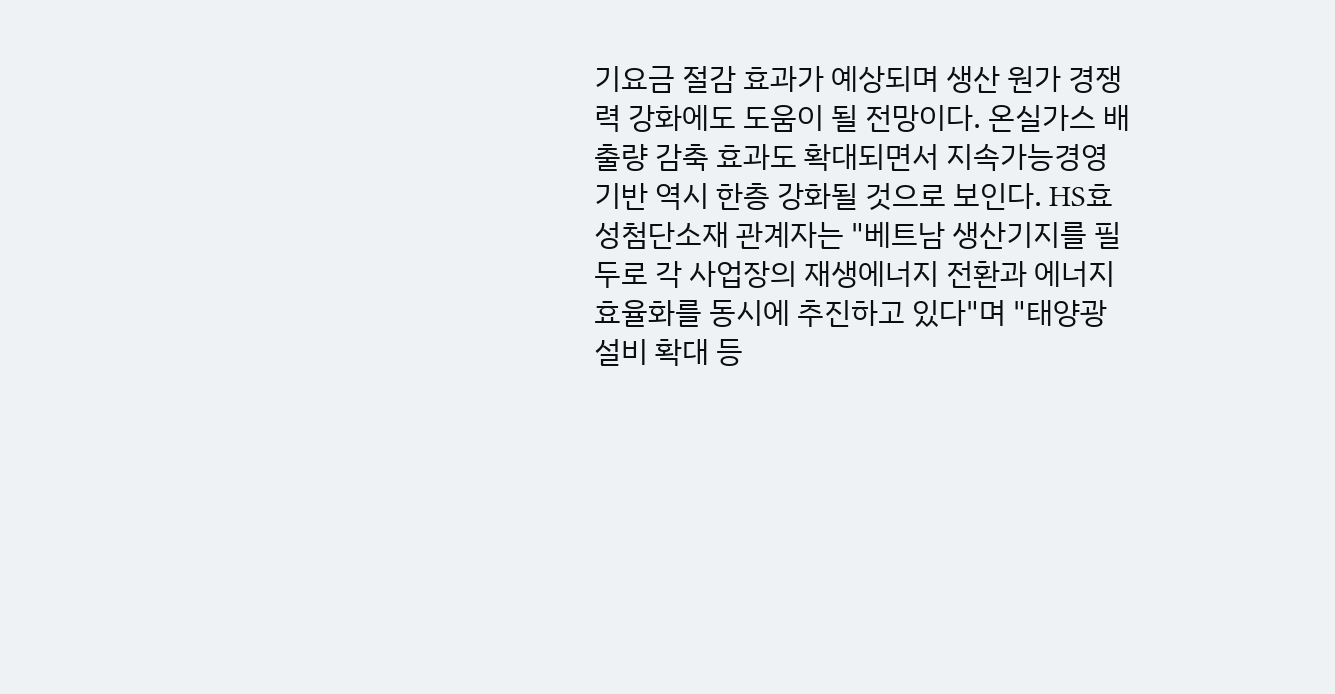기요금 절감 효과가 예상되며 생산 원가 경쟁력 강화에도 도움이 될 전망이다. 온실가스 배출량 감축 효과도 확대되면서 지속가능경영 기반 역시 한층 강화될 것으로 보인다. HS효성첨단소재 관계자는 "베트남 생산기지를 필두로 각 사업장의 재생에너지 전환과 에너지 효율화를 동시에 추진하고 있다"며 "태양광 설비 확대 등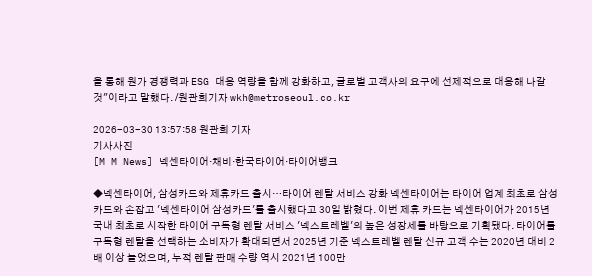을 통해 원가 경쟁력과 ESG 대응 역량을 함께 강화하고, 글로벌 고객사의 요구에 선제적으로 대응해 나갈 것"이라고 말했다. /원관희기자 wkh@metroseoul.co.kr

2026-03-30 13:57:58 원관희 기자
기사사진
[M M News] 넥센타이어·채비·한국타이어·타이어뱅크

◆넥센타이어, 삼성카드와 제휴카드 출시…타이어 렌탈 서비스 강화 넥센타이어는 타이어 업계 최초로 삼성카드와 손잡고 '넥센타이어 삼성카드'를 출시했다고 30일 밝혔다. 이번 제휴 카드는 넥센타이어가 2015년 국내 최초로 시작한 타이어 구독형 렌탈 서비스 '넥스트레벨'의 높은 성장세를 바탕으로 기획됐다. 타이어를 구독형 렌탈을 선택하는 소비자가 확대되면서 2025년 기준 넥스트레벨 렌탈 신규 고객 수는 2020년 대비 2배 이상 늘었으며, 누적 렌탈 판매 수량 역시 2021년 100만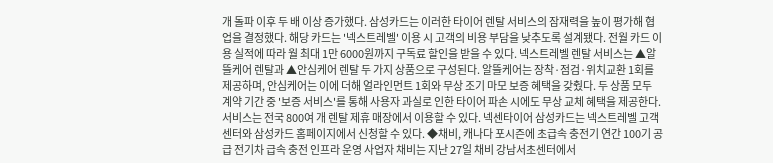개 돌파 이후 두 배 이상 증가했다. 삼성카드는 이러한 타이어 렌탈 서비스의 잠재력을 높이 평가해 협업을 결정했다. 해당 카드는 '넥스트레벨' 이용 시 고객의 비용 부담을 낮추도록 설계됐다. 전월 카드 이용 실적에 따라 월 최대 1만 6000원까지 구독료 할인을 받을 수 있다. 넥스트레벨 렌탈 서비스는 ▲알뜰케어 렌탈과 ▲안심케어 렌탈 두 가지 상품으로 구성된다. 알뜰케어는 장착·점검·위치교환 1회를 제공하며, 안심케어는 이에 더해 얼라인먼트 1회와 무상 조기 마모 보증 혜택을 갖췄다. 두 상품 모두 계약 기간 중 '보증 서비스'를 통해 사용자 과실로 인한 타이어 파손 시에도 무상 교체 혜택을 제공한다. 서비스는 전국 800여 개 렌탈 제휴 매장에서 이용할 수 있다. 넥센타이어 삼성카드는 넥스트레벨 고객센터와 삼성카드 홈페이지에서 신청할 수 있다. ◆채비, 캐나다 포시즌에 초급속 충전기 연간 100기 공급 전기차 급속 충전 인프라 운영 사업자 채비는 지난 27일 채비 강남서초센터에서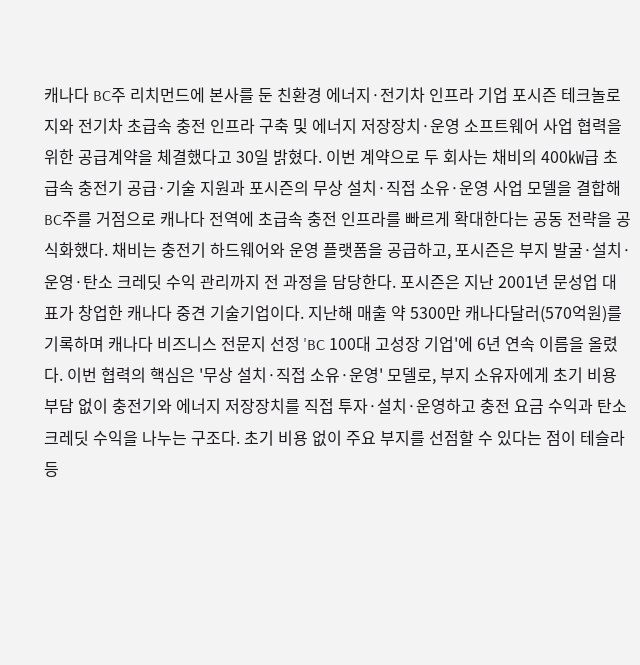캐나다 BC주 리치먼드에 본사를 둔 친환경 에너지·전기차 인프라 기업 포시즌 테크놀로지와 전기차 초급속 충전 인프라 구축 및 에너지 저장장치·운영 소프트웨어 사업 협력을 위한 공급계약을 체결했다고 30일 밝혔다. 이번 계약으로 두 회사는 채비의 400㎾급 초급속 충전기 공급·기술 지원과 포시즌의 무상 설치·직접 소유·운영 사업 모델을 결합해 BC주를 거점으로 캐나다 전역에 초급속 충전 인프라를 빠르게 확대한다는 공동 전략을 공식화했다. 채비는 충전기 하드웨어와 운영 플랫폼을 공급하고, 포시즌은 부지 발굴·설치·운영·탄소 크레딧 수익 관리까지 전 과정을 담당한다. 포시즌은 지난 2001년 문성업 대표가 창업한 캐나다 중견 기술기업이다. 지난해 매출 약 5300만 캐나다달러(570억원)를 기록하며 캐나다 비즈니스 전문지 선정 'BC 100대 고성장 기업'에 6년 연속 이름을 올렸다. 이번 협력의 핵심은 '무상 설치·직접 소유·운영' 모델로, 부지 소유자에게 초기 비용 부담 없이 충전기와 에너지 저장장치를 직접 투자·설치·운영하고 충전 요금 수익과 탄소 크레딧 수익을 나누는 구조다. 초기 비용 없이 주요 부지를 선점할 수 있다는 점이 테슬라 등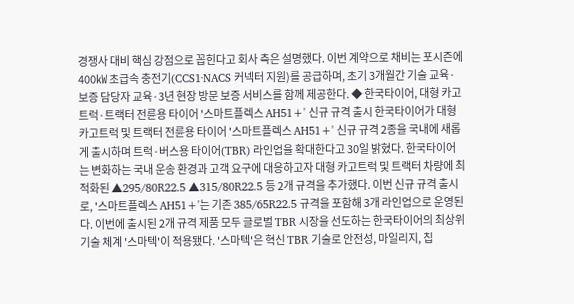경쟁사 대비 핵심 강점으로 꼽힌다고 회사 측은 설명했다. 이번 계약으로 채비는 포시즌에 400㎾ 초급속 충전기(CCS1·NACS 커넥터 지원)를 공급하며, 초기 3개월간 기술 교육·보증 담당자 교육·3년 현장 방문 보증 서비스를 함께 제공한다. ◆ 한국타이어, 대형 카고트럭·트랙터 전륜용 타이어 '스마트플렉스 AH51+' 신규 규격 출시 한국타이어가 대형 카고트럭 및 트랙터 전륜용 타이어 '스마트플렉스 AH51+' 신규 규격 2종을 국내에 새롭게 출시하며 트럭·버스용 타이어(TBR) 라인업을 확대한다고 30일 밝혔다. 한국타이어는 변화하는 국내 운송 환경과 고객 요구에 대응하고자 대형 카고트럭 및 트랙터 차량에 최적화된 ▲295/80R22.5 ▲315/80R22.5 등 2개 규격을 추가했다. 이번 신규 규격 출시로, '스마트플렉스 AH51+'는 기존 385/65R22.5 규격을 포함해 3개 라인업으로 운영된다. 이번에 출시된 2개 규격 제품 모두 글로벌 TBR 시장을 선도하는 한국타이어의 최상위 기술 체계 '스마텍'이 적용됐다. '스마텍'은 혁신 TBR 기술로 안전성, 마일리지, 칩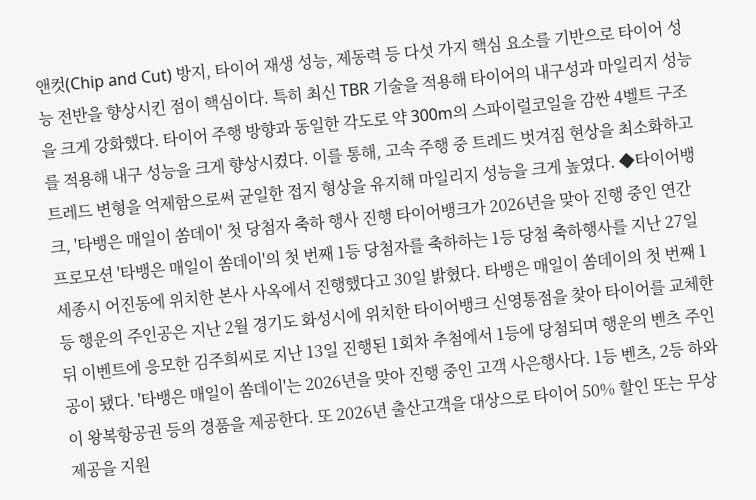앤컷(Chip and Cut) 방지, 타이어 재생 성능, 제동력 등 다섯 가지 핵심 요소를 기반으로 타이어 성능 전반을 향상시킨 점이 핵심이다. 특히 최신 TBR 기술을 적용해 타이어의 내구성과 마일리지 성능을 크게 강화했다. 타이어 주행 방향과 동일한 각도로 약 300m의 스파이럴코일을 감싼 4벨트 구조를 적용해 내구 성능을 크게 향상시켰다. 이를 통해, 고속 주행 중 트레드 벗겨짐 현상을 최소화하고 트레드 변형을 억제함으로써 균일한 접지 형상을 유지해 마일리지 성능을 크게 높였다. ◆타이어뱅크, '타뱅은 매일이 쏨데이' 첫 당첨자 축하 행사 진행 타이어뱅크가 2026년을 맞아 진행 중인 연간 프로모션 '타뱅은 매일이 쏨데이'의 첫 번째 1등 당첨자를 축하하는 1등 당첨 축하행사를 지난 27일 세종시 어진동에 위치한 본사 사옥에서 진행했다고 30일 밝혔다. 타뱅은 매일이 쏨데이의 첫 번째 1등 행운의 주인공은 지난 2월 경기도 화성시에 위치한 타이어뱅크 신영통점을 찾아 타이어를 교체한 뒤 이벤트에 응모한 김주희씨로 지난 13일 진행된 1회차 추첨에서 1등에 당첨되며 행운의 벤츠 주인공이 됐다. '타뱅은 매일이 쏨데이'는 2026년을 맞아 진행 중인 고객 사은행사다. 1등 벤츠, 2등 하와이 왕복항공권 등의 경품을 제공한다. 또 2026년 출산고객을 대상으로 타이어 50% 할인 또는 무상제공을 지원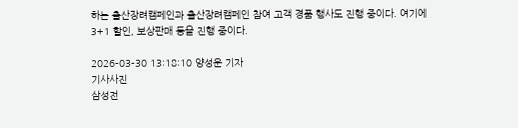하는 출산장려캠페인과 출산장려캠페인 참여 고객 경품 행사도 진행 중이다. 여기에 3+1 할인, 보상판매 등을 진행 중이다.

2026-03-30 13:18:10 양성운 기자
기사사진
삼성전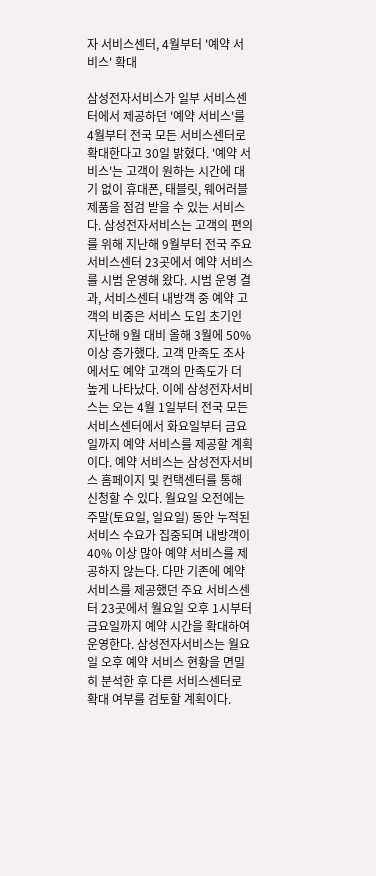자 서비스센터, 4월부터 '예약 서비스' 확대

삼성전자서비스가 일부 서비스센터에서 제공하던 '예약 서비스'를 4월부터 전국 모든 서비스센터로 확대한다고 30일 밝혔다. '예약 서비스'는 고객이 원하는 시간에 대기 없이 휴대폰, 태블릿, 웨어러블 제품을 점검 받을 수 있는 서비스다. 삼성전자서비스는 고객의 편의를 위해 지난해 9월부터 전국 주요 서비스센터 23곳에서 예약 서비스를 시범 운영해 왔다. 시범 운영 결과, 서비스센터 내방객 중 예약 고객의 비중은 서비스 도입 초기인 지난해 9월 대비 올해 3월에 50% 이상 증가했다. 고객 만족도 조사에서도 예약 고객의 만족도가 더 높게 나타났다. 이에 삼성전자서비스는 오는 4월 1일부터 전국 모든 서비스센터에서 화요일부터 금요일까지 예약 서비스를 제공할 계획이다. 예약 서비스는 삼성전자서비스 홈페이지 및 컨택센터를 통해 신청할 수 있다. 월요일 오전에는 주말(토요일, 일요일) 동안 누적된 서비스 수요가 집중되며 내방객이 40% 이상 많아 예약 서비스를 제공하지 않는다. 다만 기존에 예약 서비스를 제공했던 주요 서비스센터 23곳에서 월요일 오후 1시부터 금요일까지 예약 시간을 확대하여 운영한다. 삼성전자서비스는 월요일 오후 예약 서비스 현황을 면밀히 분석한 후 다른 서비스센터로 확대 여부를 검토할 계획이다.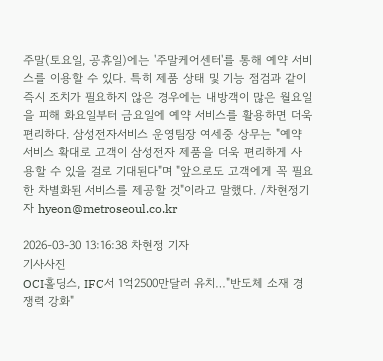주말(토요일, 공휴일)에는 '주말케어센터'를 통해 예약 서비스를 이용할 수 있다. 특히 제품 상태 및 기능 점검과 같이 즉시 조치가 필요하지 않은 경우에는 내방객이 많은 월요일을 피해 화요일부터 금요일에 예약 서비스를 활용하면 더욱 편리하다. 삼성전자서비스 운영팀장 여세중 상무는 "예약 서비스 확대로 고객이 삼성전자 제품을 더욱 편리하게 사용할 수 있을 걸로 기대된다"며 "앞으로도 고객에게 꼭 필요한 차별화된 서비스를 제공할 것"이라고 말했다. /차현정기자 hyeon@metroseoul.co.kr

2026-03-30 13:16:38 차현정 기자
기사사진
OCI홀딩스, IFC서 1억2500만달러 유치…"반도체 소재 경쟁력 강화"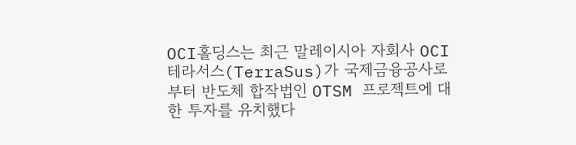OCI홀딩스는 최근 말레이시아 자회사 OCI 테라서스(TerraSus)가 국제금융공사로부터 반도체 합작법인 OTSM 프로젝트에 대한 투자를 유치했다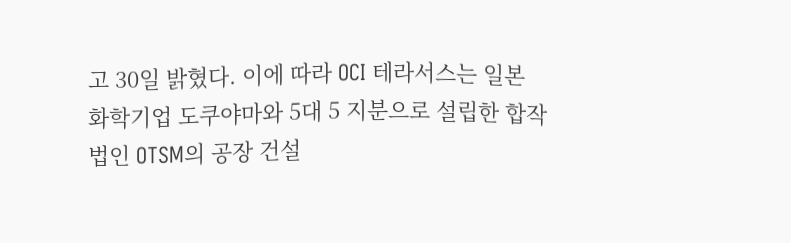고 30일 밝혔다. 이에 따라 OCI 테라서스는 일본 화학기업 도쿠야마와 5대 5 지분으로 설립한 합작법인 OTSM의 공장 건설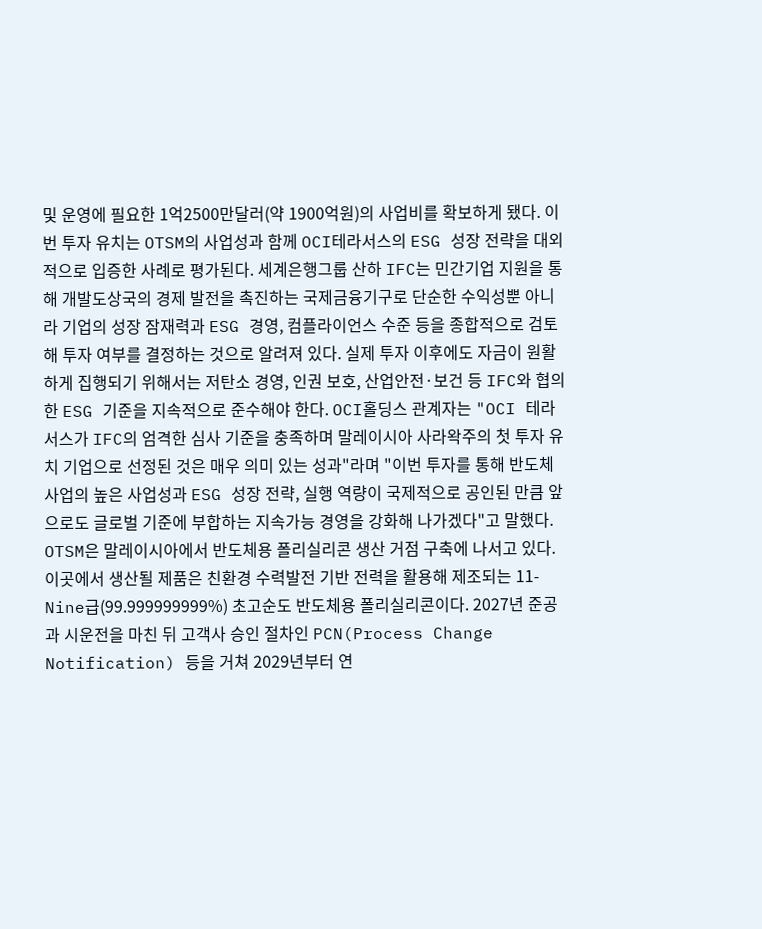및 운영에 필요한 1억2500만달러(약 1900억원)의 사업비를 확보하게 됐다. 이번 투자 유치는 OTSM의 사업성과 함께 OCI테라서스의 ESG 성장 전략을 대외적으로 입증한 사례로 평가된다. 세계은행그룹 산하 IFC는 민간기업 지원을 통해 개발도상국의 경제 발전을 촉진하는 국제금융기구로 단순한 수익성뿐 아니라 기업의 성장 잠재력과 ESG 경영, 컴플라이언스 수준 등을 종합적으로 검토해 투자 여부를 결정하는 것으로 알려져 있다. 실제 투자 이후에도 자금이 원활하게 집행되기 위해서는 저탄소 경영, 인권 보호, 산업안전·보건 등 IFC와 협의한 ESG 기준을 지속적으로 준수해야 한다. OCI홀딩스 관계자는 "OCI 테라서스가 IFC의 엄격한 심사 기준을 충족하며 말레이시아 사라왁주의 첫 투자 유치 기업으로 선정된 것은 매우 의미 있는 성과"라며 "이번 투자를 통해 반도체 사업의 높은 사업성과 ESG 성장 전략, 실행 역량이 국제적으로 공인된 만큼 앞으로도 글로벌 기준에 부합하는 지속가능 경영을 강화해 나가겠다"고 말했다. OTSM은 말레이시아에서 반도체용 폴리실리콘 생산 거점 구축에 나서고 있다. 이곳에서 생산될 제품은 친환경 수력발전 기반 전력을 활용해 제조되는 11-Nine급(99.999999999%) 초고순도 반도체용 폴리실리콘이다. 2027년 준공과 시운전을 마친 뒤 고객사 승인 절차인 PCN(Process Change Notification) 등을 거쳐 2029년부터 연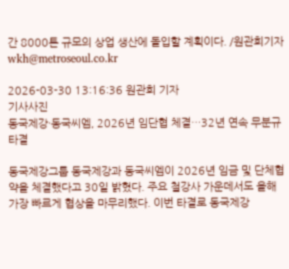간 8000톤 규모의 상업 생산에 돌입할 계획이다. /원관희기자 wkh@metroseoul.co.kr

2026-03-30 13:16:36 원관희 기자
기사사진
동국제강·동국씨엠, 2026년 임단협 체결…32년 연속 무분규 타결

동국제강그룹 동국제강과 동국씨엠이 2026년 임금 및 단체협약을 체결했다고 30일 밝혔다. 주요 철강사 가운데서도 올해 가장 빠르게 협상을 마무리했다. 이번 타결로 동국제강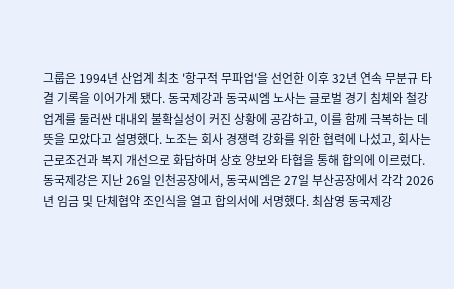그룹은 1994년 산업계 최초 '항구적 무파업'을 선언한 이후 32년 연속 무분규 타결 기록을 이어가게 됐다. 동국제강과 동국씨엠 노사는 글로벌 경기 침체와 철강업계를 둘러싼 대내외 불확실성이 커진 상황에 공감하고, 이를 함께 극복하는 데 뜻을 모았다고 설명했다. 노조는 회사 경쟁력 강화를 위한 협력에 나섰고, 회사는 근로조건과 복지 개선으로 화답하며 상호 양보와 타협을 통해 합의에 이르렀다. 동국제강은 지난 26일 인천공장에서, 동국씨엠은 27일 부산공장에서 각각 2026년 임금 및 단체협약 조인식을 열고 합의서에 서명했다. 최삼영 동국제강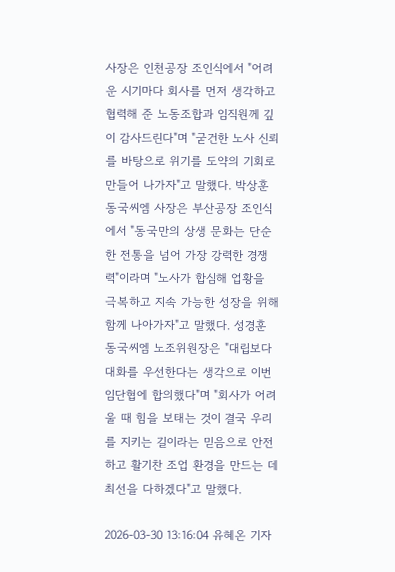사장은 인천공장 조인식에서 "어려운 시기마다 회사를 먼저 생각하고 협력해 준 노동조합과 임직원께 깊이 감사드린다"며 "굳건한 노사 신뢰를 바탕으로 위기를 도약의 기회로 만들어 나가자"고 말했다. 박상훈 동국씨엠 사장은 부산공장 조인식에서 "동국만의 상생 문화는 단순한 전통을 넘어 가장 강력한 경쟁력"이라며 "노사가 합심해 업황을 극복하고 지속 가능한 성장을 위해 함께 나아가자"고 말했다. 성경훈 동국씨엠 노조위원장은 "대립보다 대화를 우선한다는 생각으로 이번 임단협에 합의했다"며 "회사가 어려울 때 힘을 보태는 것이 결국 우리를 지키는 길이라는 믿음으로 안전하고 활기찬 조업 환경을 만드는 데 최선을 다하겠다"고 말했다.

2026-03-30 13:16:04 유혜온 기자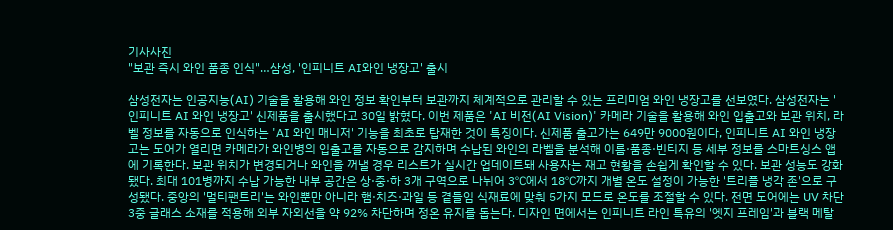기사사진
"보관 즉시 와인 품종 인식"…삼성, '인피니트 AI와인 냉장고' 출시

삼성전자는 인공지능(AI) 기술을 활용해 와인 정보 확인부터 보관까지 체계적으로 관리할 수 있는 프리미엄 와인 냉장고를 선보였다. 삼성전자는 '인피니트 AI 와인 냉장고' 신제품을 출시했다고 30일 밝혔다. 이번 제품은 'AI 비전(AI Vision)' 카메라 기술을 활용해 와인 입출고와 보관 위치, 라벨 정보를 자동으로 인식하는 'AI 와인 매니저' 기능을 최초로 탑재한 것이 특징이다. 신제품 출고가는 649만 9000원이다, 인피니트 AI 와인 냉장고는 도어가 열리면 카메라가 와인병의 입출고를 자동으로 감지하며 수납된 와인의 라벨을 분석해 이름·품종·빈티지 등 세부 정보를 스마트싱스 앱에 기록한다. 보관 위치가 변경되거나 와인을 꺼낼 경우 리스트가 실시간 업데이트돼 사용자는 재고 현황을 손쉽게 확인할 수 있다. 보관 성능도 강화됐다. 최대 101병까지 수납 가능한 내부 공간은 상·중·하 3개 구역으로 나뉘어 3℃에서 18℃까지 개별 온도 설정이 가능한 '트리플 냉각 존'으로 구성됐다. 중앙의 '멀티팬트리'는 와인뿐만 아니라 햄·치즈·과일 등 곁들임 식재료에 맞춰 5가지 모드로 온도를 조절할 수 있다. 전면 도어에는 UV 차단 3중 글래스 소재를 적용해 외부 자외선을 약 92% 차단하며 정온 유지를 돕는다. 디자인 면에서는 인피니트 라인 특유의 '엣지 프레임'과 블랙 메탈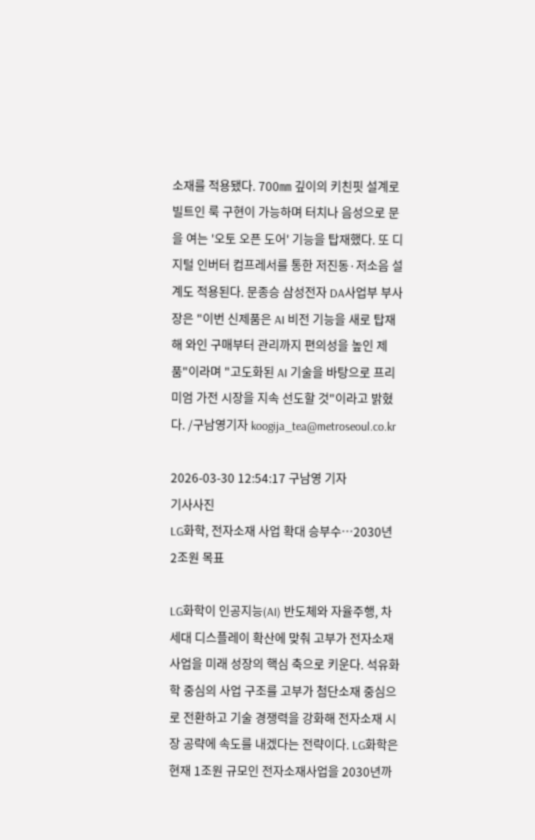소재를 적용됐다. 700㎜ 깊이의 키친핏 설계로 빌트인 룩 구현이 가능하며 터치나 음성으로 문을 여는 '오토 오픈 도어' 기능을 탑재했다. 또 디지털 인버터 컴프레서를 통한 저진동·저소음 설계도 적용된다. 문종승 삼성전자 DA사업부 부사장은 "이번 신제품은 AI 비전 기능을 새로 탑재해 와인 구매부터 관리까지 편의성을 높인 제품"이라며 "고도화된 AI 기술을 바탕으로 프리미엄 가전 시장을 지속 선도할 것"이라고 밝혔다. /구남영기자 koogija_tea@metroseoul.co.kr

2026-03-30 12:54:17 구남영 기자
기사사진
LG화학, 전자소재 사업 확대 승부수…2030년 2조원 목표

LG화학이 인공지능(AI) 반도체와 자율주행, 차세대 디스플레이 확산에 맞춰 고부가 전자소재사업을 미래 성장의 핵심 축으로 키운다. 석유화학 중심의 사업 구조를 고부가 첨단소재 중심으로 전환하고 기술 경쟁력을 강화해 전자소재 시장 공략에 속도를 내겠다는 전략이다. LG화학은 현재 1조원 규모인 전자소재사업을 2030년까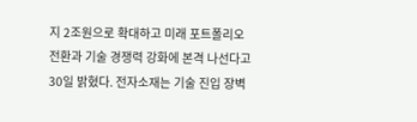지 2조원으로 확대하고 미래 포트폴리오 전환과 기술 경쟁력 강화에 본격 나선다고 30일 밝혔다. 전자소재는 기술 진입 장벽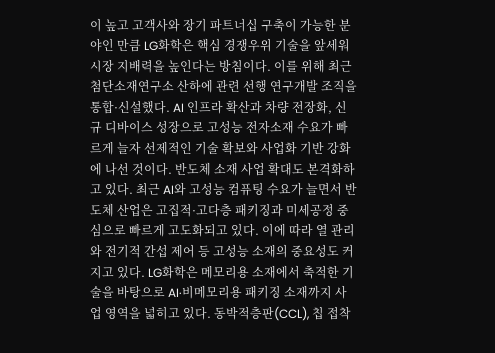이 높고 고객사와 장기 파트너십 구축이 가능한 분야인 만큼 LG화학은 핵심 경쟁우위 기술을 앞세워 시장 지배력을 높인다는 방침이다. 이를 위해 최근 첨단소재연구소 산하에 관련 선행 연구개발 조직을 통합·신설했다. AI 인프라 확산과 차량 전장화, 신규 디바이스 성장으로 고성능 전자소재 수요가 빠르게 늘자 선제적인 기술 확보와 사업화 기반 강화에 나선 것이다. 반도체 소재 사업 확대도 본격화하고 있다. 최근 AI와 고성능 컴퓨팅 수요가 늘면서 반도체 산업은 고집적·고다층 패키징과 미세공정 중심으로 빠르게 고도화되고 있다. 이에 따라 열 관리와 전기적 간섭 제어 등 고성능 소재의 중요성도 커지고 있다. LG화학은 메모리용 소재에서 축적한 기술을 바탕으로 AI·비메모리용 패키징 소재까지 사업 영역을 넓히고 있다. 동박적층판(CCL), 칩 접착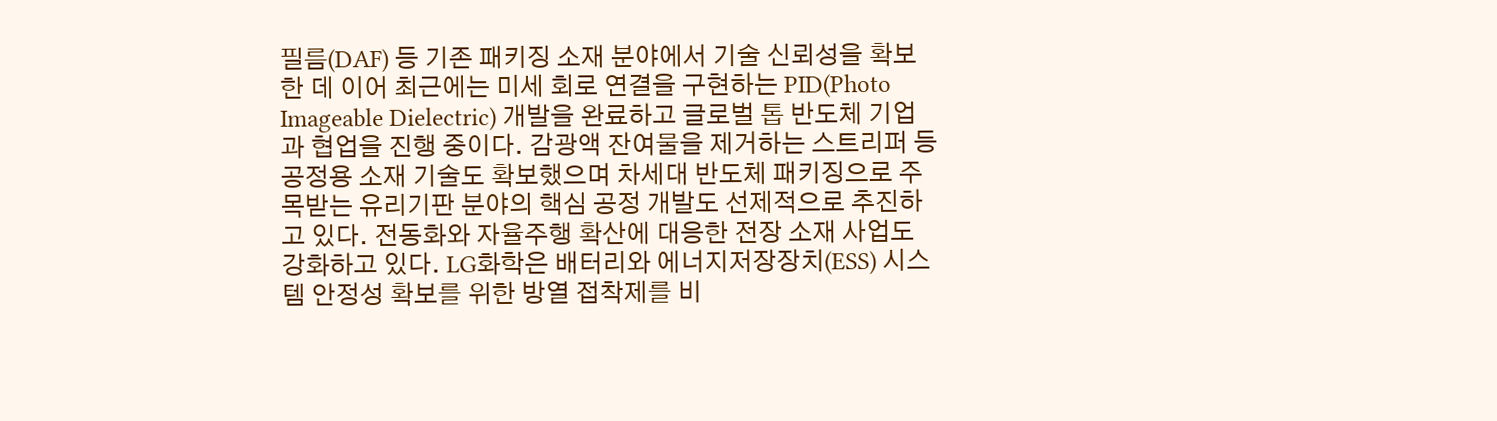필름(DAF) 등 기존 패키징 소재 분야에서 기술 신뢰성을 확보한 데 이어 최근에는 미세 회로 연결을 구현하는 PID(Photo Imageable Dielectric) 개발을 완료하고 글로벌 톱 반도체 기업과 협업을 진행 중이다. 감광액 잔여물을 제거하는 스트리퍼 등 공정용 소재 기술도 확보했으며 차세대 반도체 패키징으로 주목받는 유리기판 분야의 핵심 공정 개발도 선제적으로 추진하고 있다. 전동화와 자율주행 확산에 대응한 전장 소재 사업도 강화하고 있다. LG화학은 배터리와 에너지저장장치(ESS) 시스템 안정성 확보를 위한 방열 접착제를 비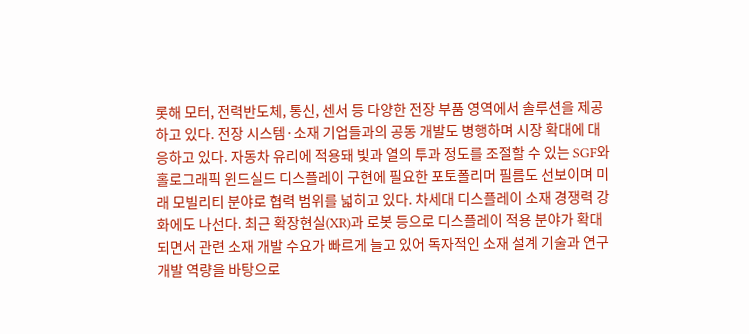롯해 모터, 전력반도체, 통신, 센서 등 다양한 전장 부품 영역에서 솔루션을 제공하고 있다. 전장 시스템·소재 기업들과의 공동 개발도 병행하며 시장 확대에 대응하고 있다. 자동차 유리에 적용돼 빛과 열의 투과 정도를 조절할 수 있는 SGF와 홀로그래픽 윈드실드 디스플레이 구현에 필요한 포토폴리머 필름도 선보이며 미래 모빌리티 분야로 협력 범위를 넓히고 있다. 차세대 디스플레이 소재 경쟁력 강화에도 나선다. 최근 확장현실(XR)과 로봇 등으로 디스플레이 적용 분야가 확대되면서 관련 소재 개발 수요가 빠르게 늘고 있어 독자적인 소재 설계 기술과 연구개발 역량을 바탕으로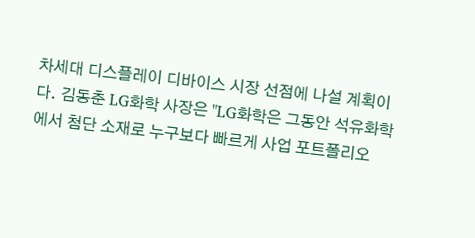차세대 디스플레이 디바이스 시장 선점에 나설 계획이다. 김동춘 LG화학 사장은 "LG화학은 그동안 석유화학에서 첨단 소재로 누구보다 빠르게 사업 포트폴리오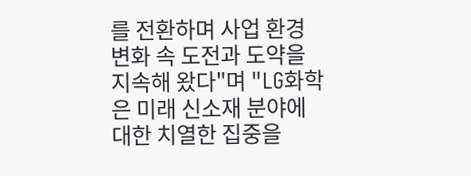를 전환하며 사업 환경 변화 속 도전과 도약을 지속해 왔다"며 "LG화학은 미래 신소재 분야에 대한 치열한 집중을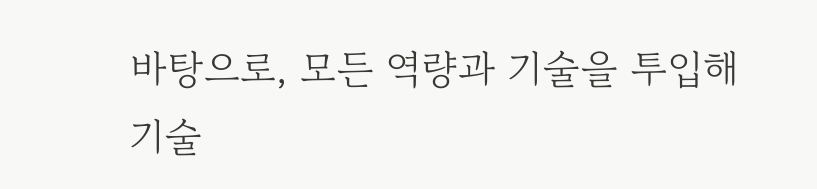바탕으로, 모든 역량과 기술을 투입해 기술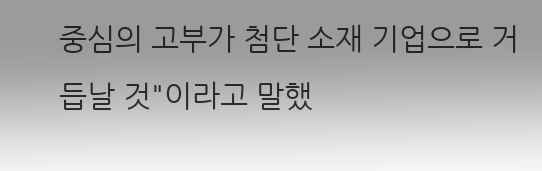중심의 고부가 첨단 소재 기업으로 거듭날 것"이라고 말했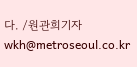다. /원관희기자 wkh@metroseoul.co.kr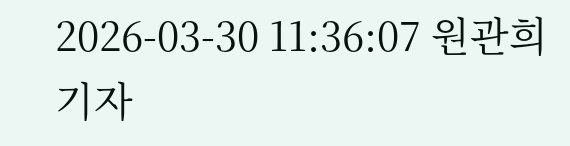2026-03-30 11:36:07 원관희 기자